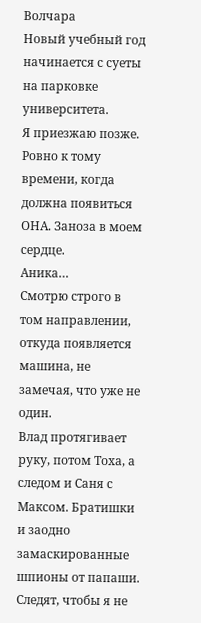Волчара
Новый учебный год начинается с суеты на парковке университета.
Я приезжаю позже. Ровно к тому времени, когда должна появиться ОНА. Заноза в моем сердце.
Аника…
Смотрю строго в том направлении, откуда появляется машина, не замечая, что уже не один.
Влад протягивает руку, потом Тоха, а следом и Саня с Максом. Братишки и заодно замаскированные шпионы от папаши. Следят, чтобы я не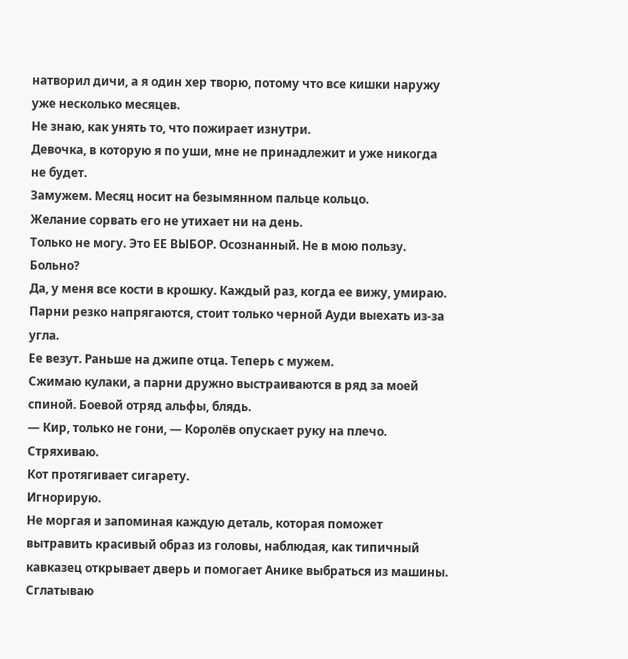натворил дичи, а я один хер творю, потому что все кишки наружу уже несколько месяцев.
Не знаю, как унять то, что пожирает изнутри.
Девочка, в которую я по уши, мне не принадлежит и уже никогда не будет.
Замужем. Месяц носит на безымянном пальце кольцо.
Желание сорвать его не утихает ни на день.
Только не могу. Это ЕЕ ВЫБОР. Осознанный. Не в мою пользу.
Больно?
Да, у меня все кости в крошку. Каждый раз, когда ее вижу, умираю.
Парни резко напрягаются, стоит только черной Ауди выехать из-за угла.
Ее везут. Раньше на джипе отца. Теперь с мужем.
Сжимаю кулаки, а парни дружно выстраиваются в ряд за моей спиной. Боевой отряд альфы, блядь.
— Кир, только не гони, — Королёв опускает руку на плечо. Стряхиваю.
Кот протягивает сигарету.
Игнорирую.
Не моргая и запоминая каждую деталь, которая поможет вытравить красивый образ из головы, наблюдая, как типичный кавказец открывает дверь и помогает Анике выбраться из машины.
Сглатываю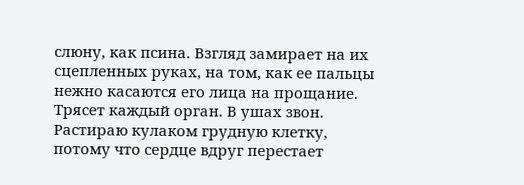слюну, как псина. Взгляд замирает на их сцепленных руках, на том, как ее пальцы нежно касаются его лица на прощание.
Трясет каждый орган. В ушах звон. Растираю кулаком грудную клетку, потому что сердце вдруг перестает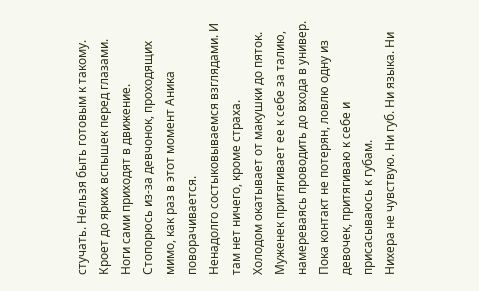стучать. Нельзя быть готовым к такому. Кроет до ярких вспышек перед глазами.
Ноги сами приходят в движение.
Стопорюсь из-за девчонок, проходящих мимо, как раз в этот момент Аника поворачивается.
Ненадолго состыковываемся взглядами. И там нет ничего, кроме страха.
Холодом окатывает от макушки до пяток. Муженек притягивает ее к себе за талию, намереваясь проводить до входа в универ.
Пока контакт не потерян, ловлю одну из девочек, притягиваю к себе и присасываюсь к губам.
Нихера не чувствую. Ни губ. Ни языка. Ни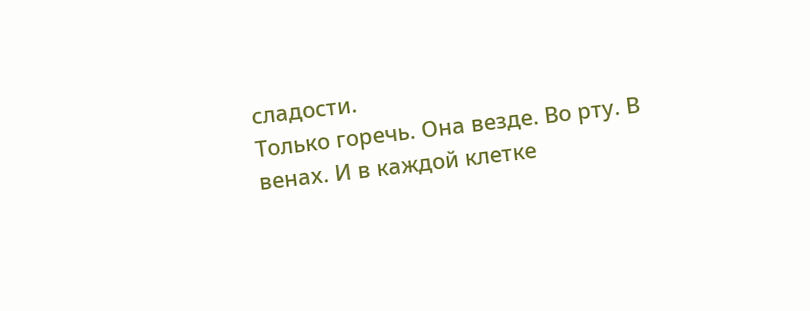сладости.
Только горечь. Она везде. Во рту. В венах. И в каждой клетке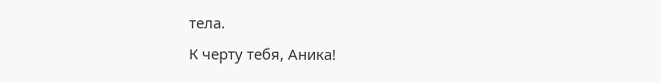тела.
К черту тебя, Аника!